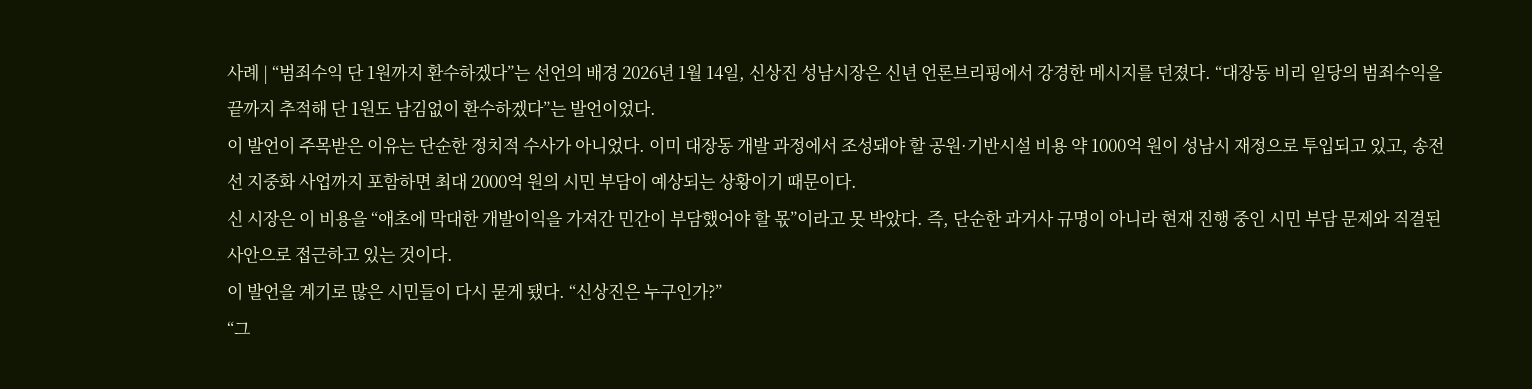사례 | “범죄수익 단 1원까지 환수하겠다”는 선언의 배경 2026년 1월 14일, 신상진 성남시장은 신년 언론브리핑에서 강경한 메시지를 던졌다. “대장동 비리 일당의 범죄수익을 끝까지 추적해 단 1원도 남김없이 환수하겠다”는 발언이었다.
이 발언이 주목받은 이유는 단순한 정치적 수사가 아니었다. 이미 대장동 개발 과정에서 조성돼야 할 공원·기반시설 비용 약 1000억 원이 성남시 재정으로 투입되고 있고, 송전선 지중화 사업까지 포함하면 최대 2000억 원의 시민 부담이 예상되는 상황이기 때문이다.
신 시장은 이 비용을 “애초에 막대한 개발이익을 가져간 민간이 부담했어야 할 몫”이라고 못 박았다. 즉, 단순한 과거사 규명이 아니라 현재 진행 중인 시민 부담 문제와 직결된 사안으로 접근하고 있는 것이다.
이 발언을 계기로 많은 시민들이 다시 묻게 됐다. “신상진은 누구인가?”
“그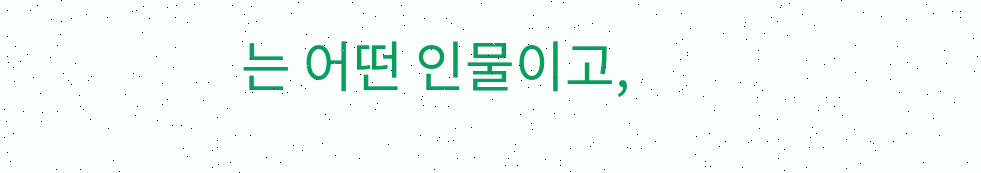는 어떤 인물이고,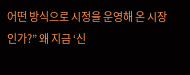어떤 방식으로 시정을 운영해 온 시장인가?” 왜 지금 ‘신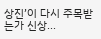상진’이 다시 주목받는가 신상...